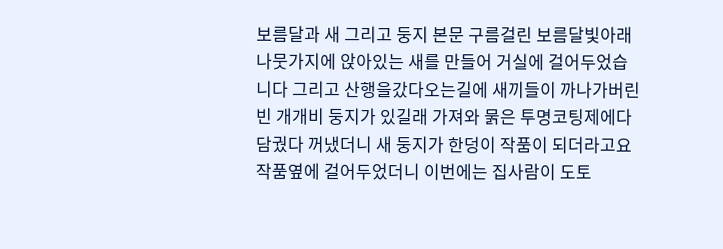보름달과 새 그리고 둥지 본문 구름걸린 보름달빛아래 나뭇가지에 앉아있는 새를 만들어 거실에 걸어두었습니다 그리고 산행을갔다오는길에 새끼들이 까나가버린 빈 개개비 둥지가 있길래 가져와 묽은 투명코팅제에다 담궜다 꺼냈더니 새 둥지가 한덩이 작품이 되더라고요 작품옆에 걸어두었더니 이번에는 집사람이 도토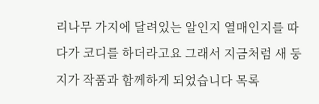리나무 가지에 달려있는 알인지 열매인지를 따다가 코디를 하더라고요 그래서 지금처럼 새 둥지가 작품과 함께하게 되었습니다 목록